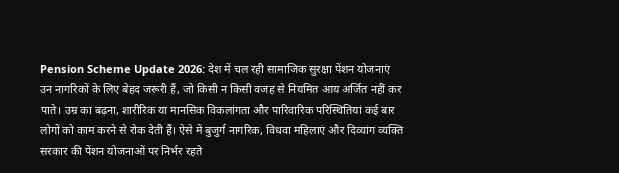Pension Scheme Update 2026: देश में चल रही सामाजिक सुरक्षा पेंशन योजनाएं उन नागरिकों के लिए बेहद जरूरी हैं, जो किसी न किसी वजह से नियमित आय अर्जित नहीं कर पाते। उम्र का बढ़ना, शारीरिक या मानसिक विकलांगता और पारिवारिक परिस्थितियां कई बार लोगों को काम करने से रोक देती हैं। ऐसे में बुजुर्ग नागरिक, विधवा महिलाएं और दिव्यांग व्यक्ति सरकार की पेंशन योजनाओं पर निर्भर रहते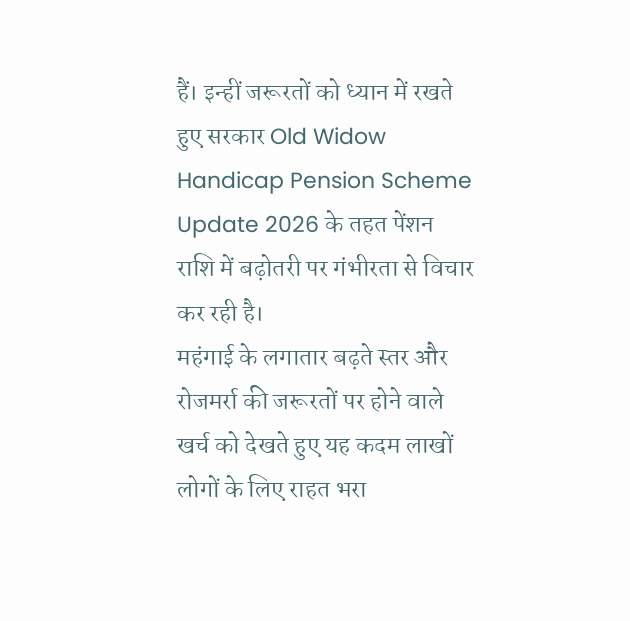हैं। इन्हीं जरूरतों को ध्यान में रखते हुए सरकार Old Widow Handicap Pension Scheme Update 2026 के तहत पेंशन राशि में बढ़ोतरी पर गंभीरता से विचार कर रही है।
महंगाई के लगातार बढ़ते स्तर और रोजमर्रा की जरूरतों पर होने वाले खर्च को देखते हुए यह कदम लाखों लोगों के लिए राहत भरा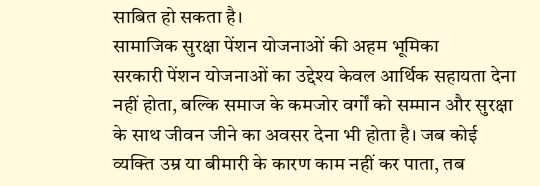साबित हो सकता है।
सामाजिक सुरक्षा पेंशन योजनाओं की अहम भूमिका
सरकारी पेंशन योजनाओं का उद्देश्य केवल आर्थिक सहायता देना नहीं होता, बल्कि समाज के कमजोर वर्गों को सम्मान और सुरक्षा के साथ जीवन जीने का अवसर देना भी होता है। जब कोई व्यक्ति उम्र या बीमारी के कारण काम नहीं कर पाता, तब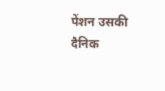पेंशन उसकी दैनिक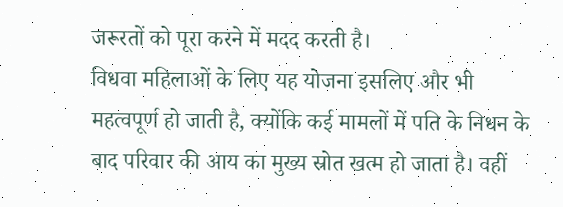जरूरतों को पूरा करने में मदद करती है।
विधवा महिलाओं के लिए यह योजना इसलिए और भी महत्वपूर्ण हो जाती है, क्योंकि कई मामलों में पति के निधन के बाद परिवार की आय का मुख्य स्रोत खत्म हो जाता है। वहीं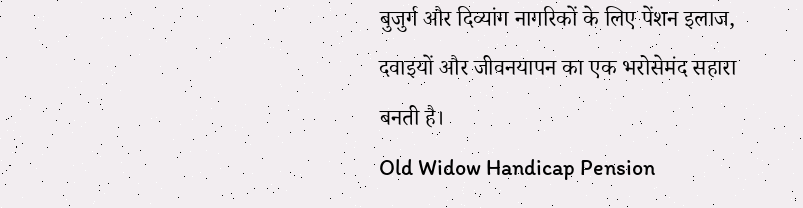बुजुर्ग और दिव्यांग नागरिकों के लिए पेंशन इलाज, दवाइयों और जीवनयापन का एक भरोसेमंद सहारा बनती है।
Old Widow Handicap Pension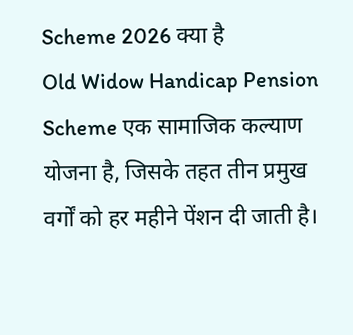Scheme 2026 क्या है
Old Widow Handicap Pension Scheme एक सामाजिक कल्याण योजना है, जिसके तहत तीन प्रमुख वर्गों को हर महीने पेंशन दी जाती है।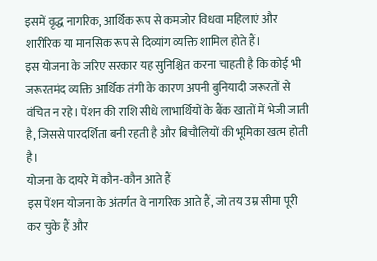इसमें वृद्ध नागरिक, आर्थिक रूप से कमजोर विधवा महिलाएं और शारीरिक या मानसिक रूप से दिव्यांग व्यक्ति शामिल होते हैं।
इस योजना के जरिए सरकार यह सुनिश्चित करना चाहती है कि कोई भी जरूरतमंद व्यक्ति आर्थिक तंगी के कारण अपनी बुनियादी जरूरतों से वंचित न रहे। पेंशन की राशि सीधे लाभार्थियों के बैंक खातों में भेजी जाती है, जिससे पारदर्शिता बनी रहती है और बिचौलियों की भूमिका खत्म होती है।
योजना के दायरे में कौन-कौन आते हैं
इस पेंशन योजना के अंतर्गत वे नागरिक आते हैं, जो तय उम्र सीमा पूरी कर चुके हैं और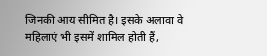जिनकी आय सीमित है। इसके अलावा वे महिलाएं भी इसमें शामिल होती हैं,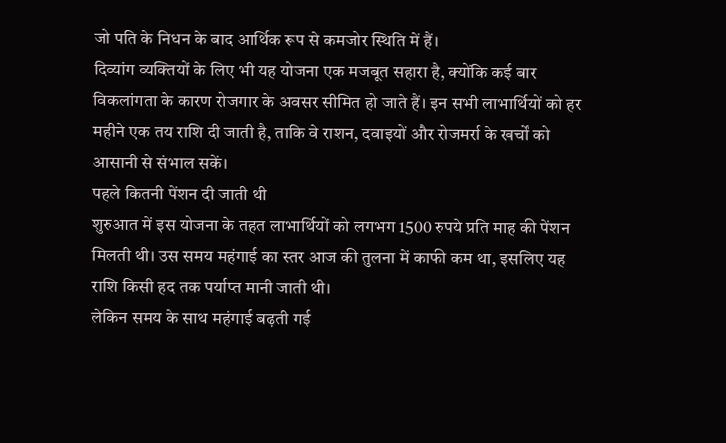जो पति के निधन के बाद आर्थिक रूप से कमजोर स्थिति में हैं।
दिव्यांग व्यक्तियों के लिए भी यह योजना एक मजबूत सहारा है, क्योंकि कई बार विकलांगता के कारण रोजगार के अवसर सीमित हो जाते हैं। इन सभी लाभार्थियों को हर महीने एक तय राशि दी जाती है, ताकि वे राशन, दवाइयों और रोजमर्रा के खर्चों को आसानी से संभाल सकें।
पहले कितनी पेंशन दी जाती थी
शुरुआत में इस योजना के तहत लाभार्थियों को लगभग 1500 रुपये प्रति माह की पेंशन मिलती थी। उस समय महंगाई का स्तर आज की तुलना में काफी कम था, इसलिए यह राशि किसी हद तक पर्याप्त मानी जाती थी।
लेकिन समय के साथ महंगाई बढ़ती गई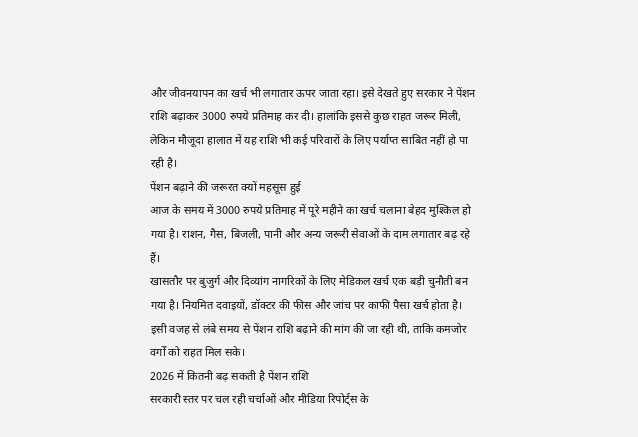और जीवनयापन का खर्च भी लगातार ऊपर जाता रहा। इसे देखते हुए सरकार ने पेंशन राशि बढ़ाकर 3000 रुपये प्रतिमाह कर दी। हालांकि इससे कुछ राहत जरूर मिली, लेकिन मौजूदा हालात में यह राशि भी कई परिवारों के लिए पर्याप्त साबित नहीं हो पा रही है।
पेंशन बढ़ाने की जरूरत क्यों महसूस हुई
आज के समय में 3000 रुपये प्रतिमाह में पूरे महीने का खर्च चलाना बेहद मुश्किल हो गया है। राशन, गैस, बिजली, पानी और अन्य जरूरी सेवाओं के दाम लगातार बढ़ रहे हैं।
खासतौर पर बुजुर्ग और दिव्यांग नागरिकों के लिए मेडिकल खर्च एक बड़ी चुनौती बन गया है। नियमित दवाइयों, डॉक्टर की फीस और जांच पर काफी पैसा खर्च होता है। इसी वजह से लंबे समय से पेंशन राशि बढ़ाने की मांग की जा रही थी, ताकि कमजोर वर्गों को राहत मिल सके।
2026 में कितनी बढ़ सकती है पेंशन राशि
सरकारी स्तर पर चल रही चर्चाओं और मीडिया रिपोर्ट्स के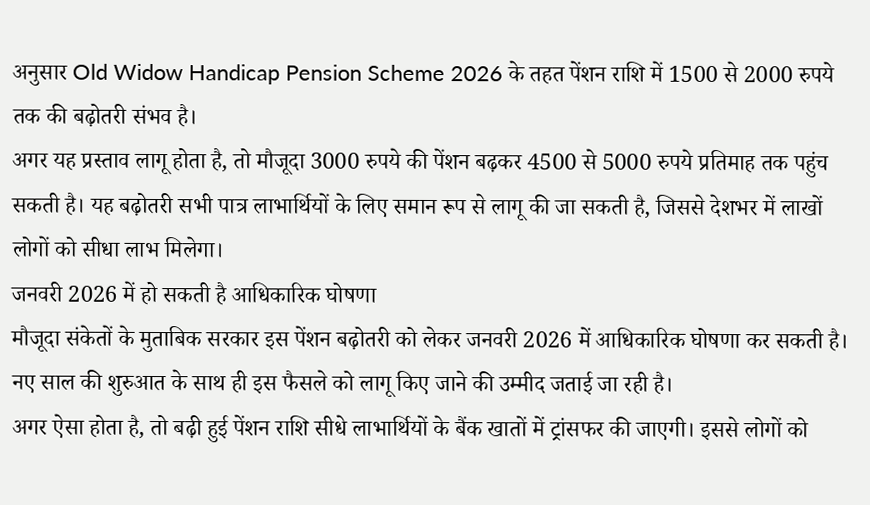अनुसार Old Widow Handicap Pension Scheme 2026 के तहत पेंशन राशि में 1500 से 2000 रुपये तक की बढ़ोतरी संभव है।
अगर यह प्रस्ताव लागू होता है, तो मौजूदा 3000 रुपये की पेंशन बढ़कर 4500 से 5000 रुपये प्रतिमाह तक पहुंच सकती है। यह बढ़ोतरी सभी पात्र लाभार्थियों के लिए समान रूप से लागू की जा सकती है, जिससे देशभर में लाखों लोगों को सीधा लाभ मिलेगा।
जनवरी 2026 में हो सकती है आधिकारिक घोषणा
मौजूदा संकेतों के मुताबिक सरकार इस पेंशन बढ़ोतरी को लेकर जनवरी 2026 में आधिकारिक घोषणा कर सकती है। नए साल की शुरुआत के साथ ही इस फैसले को लागू किए जाने की उम्मीद जताई जा रही है।
अगर ऐसा होता है, तो बढ़ी हुई पेंशन राशि सीधे लाभार्थियों के बैंक खातों में ट्रांसफर की जाएगी। इससे लोगों को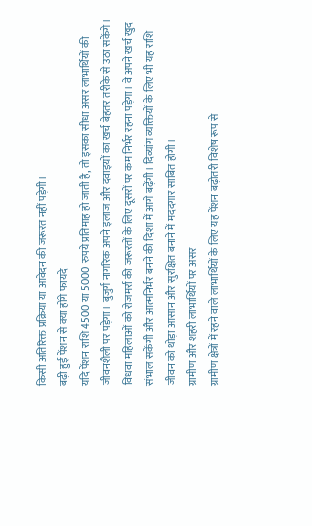किसी अतिरिक्त प्रक्रिया या आवेदन की जरूरत नहीं पड़ेगी।
बढ़ी हुई पेंशन से क्या होंगे फायदे
यदि पेंशन राशि 4500 या 5000 रुपये प्रतिमाह हो जाती है, तो इसका सीधा असर लाभार्थियों की जीवनशैली पर पड़ेगा। बुजुर्ग नागरिक अपने इलाज और दवाइयों का खर्च बेहतर तरीके से उठा सकेंगे।
विधवा महिलाओं को रोजमर्रा की जरूरतों के लिए दूसरों पर कम निर्भर रहना पड़ेगा। वे अपने खर्च खुद संभाल सकेंगी और आत्मनिर्भर बनने की दिशा में आगे बढ़ेंगी। दिव्यांग व्यक्तियों के लिए भी यह राशि जीवन को थोड़ा आसान और सुरक्षित बनाने में मददगार साबित होगी।
ग्रामीण और शहरी लाभार्थियों पर असर
ग्रामीण क्षेत्रों में रहने वाले लाभार्थियों के लिए यह पेंशन बढ़ोतरी विशेष रूप से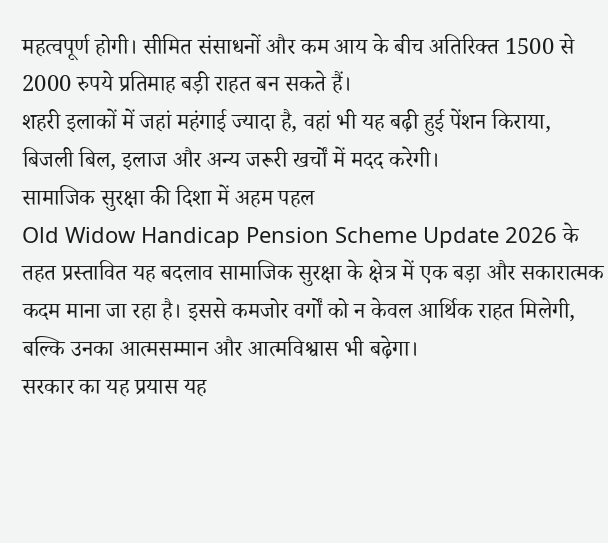महत्वपूर्ण होगी। सीमित संसाधनों और कम आय के बीच अतिरिक्त 1500 से 2000 रुपये प्रतिमाह बड़ी राहत बन सकते हैं।
शहरी इलाकों में जहां महंगाई ज्यादा है, वहां भी यह बढ़ी हुई पेंशन किराया, बिजली बिल, इलाज और अन्य जरूरी खर्चों में मदद करेगी।
सामाजिक सुरक्षा की दिशा में अहम पहल
Old Widow Handicap Pension Scheme Update 2026 के तहत प्रस्तावित यह बदलाव सामाजिक सुरक्षा के क्षेत्र में एक बड़ा और सकारात्मक कदम माना जा रहा है। इससे कमजोर वर्गों को न केवल आर्थिक राहत मिलेगी, बल्कि उनका आत्मसम्मान और आत्मविश्वास भी बढ़ेगा।
सरकार का यह प्रयास यह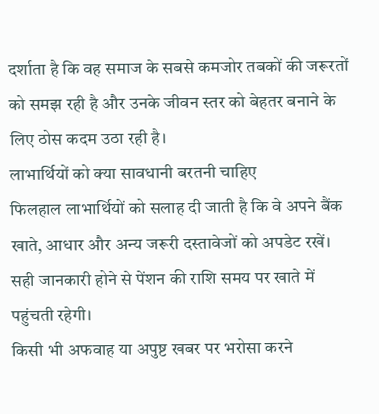दर्शाता है कि वह समाज के सबसे कमजोर तबकों की जरूरतों को समझ रही है और उनके जीवन स्तर को बेहतर बनाने के लिए ठोस कदम उठा रही है।
लाभार्थियों को क्या सावधानी बरतनी चाहिए
फिलहाल लाभार्थियों को सलाह दी जाती है कि वे अपने बैंक खाते, आधार और अन्य जरूरी दस्तावेजों को अपडेट रखें। सही जानकारी होने से पेंशन की राशि समय पर खाते में पहुंचती रहेगी।
किसी भी अफवाह या अपुष्ट खबर पर भरोसा करने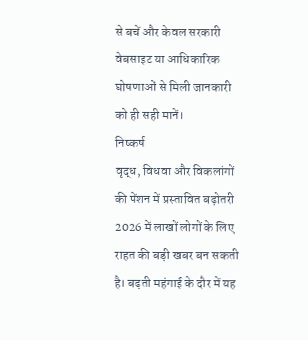से बचें और केवल सरकारी वेबसाइट या आधिकारिक घोषणाओं से मिली जानकारी को ही सही मानें।
निष्कर्ष
वृद्ध, विधवा और विकलांगों की पेंशन में प्रस्तावित बढ़ोतरी 2026 में लाखों लोगों के लिए राहत की बड़ी खबर बन सकती है। बढ़ती महंगाई के दौर में यह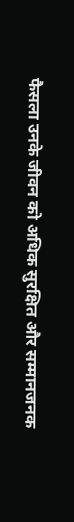फैसला उनके जीवन को अधिक सुरक्षित और सम्मानजनक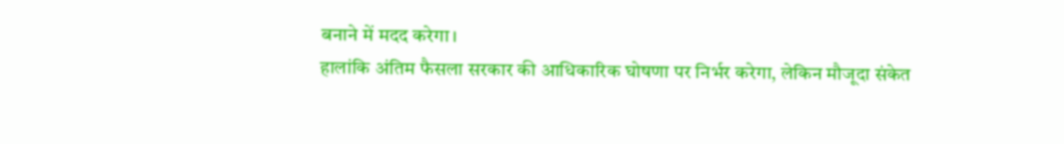बनाने में मदद करेगा।
हालांकि अंतिम फैसला सरकार की आधिकारिक घोषणा पर निर्भर करेगा, लेकिन मौजूदा संकेत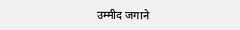उम्मीद जगाने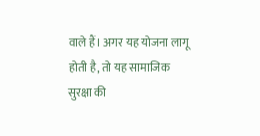वाले हैं। अगर यह योजना लागू होती है, तो यह सामाजिक सुरक्षा की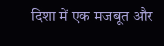दिशा में एक मजबूत और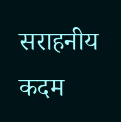सराहनीय कदम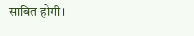साबित होगी।